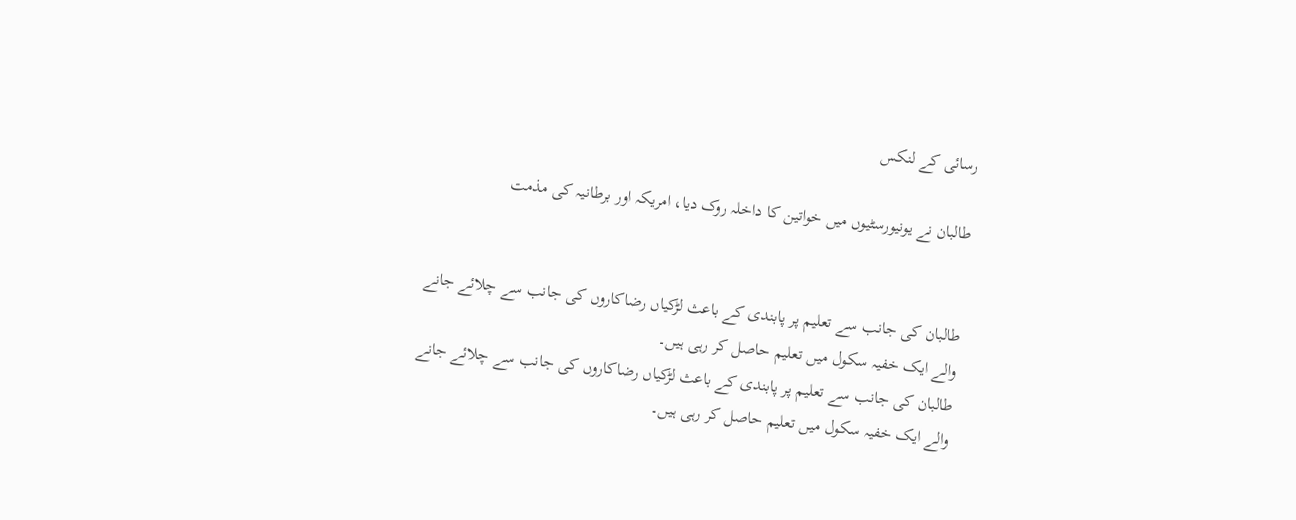رسائی کے لنکس

طالبان نے یونیورسٹیوں میں خواتین کا داخلہ روک دیا، امریکہ اور برطانیہ کی مذمت


طالبان کی جانب سے تعلیم پر پابندی کے باعث لڑکیاں رضاکاروں کی جانب سے چلائے جانے والے ایک خفیہ سکول میں تعلیم حاصل کر رہی ہیں۔
طالبان کی جانب سے تعلیم پر پابندی کے باعث لڑکیاں رضاکاروں کی جانب سے چلائے جانے والے ایک خفیہ سکول میں تعلیم حاصل کر رہی ہیں۔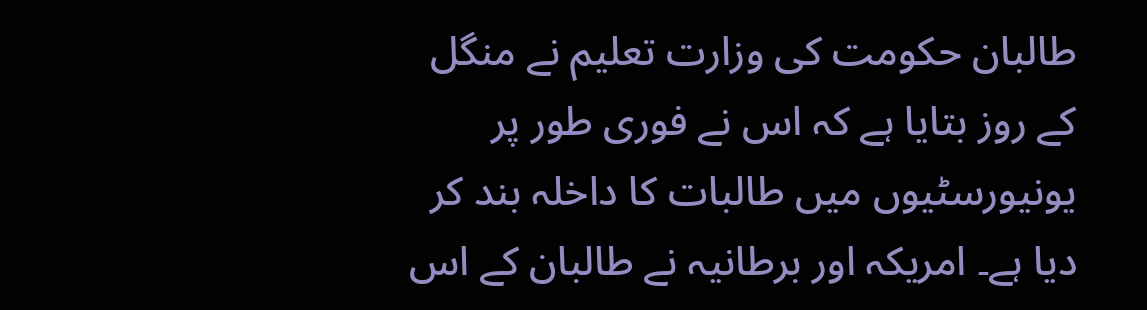طالبان حکومت کی وزارت تعلیم نے منگل کے روز بتایا ہے کہ اس نے فوری طور پر یونیورسٹیوں میں طالبات کا داخلہ بند کر دیا ہے۔ امریکہ اور برطانیہ نے طالبان کے اس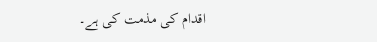اقدام کی مذمت کی ہے۔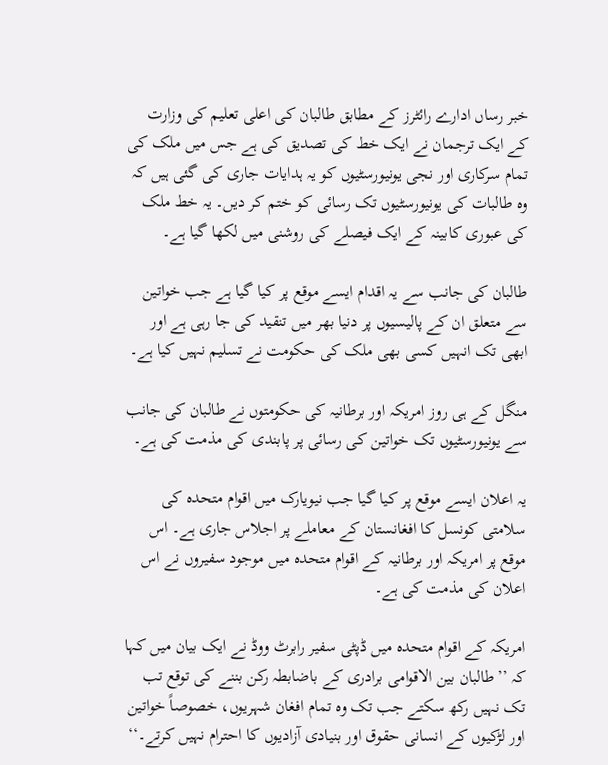خبر رساں ادارے رائٹرز کے مطابق طالبان کی اعلی تعلیم کی وزارت کے ایک ترجمان نے ایک خط کی تصدیق کی ہے جس میں ملک کی تمام سرکاری اور نجی یونیورسٹیوں کو یہ ہدایات جاری کی گئی ہیں کہ وہ طالبات کی یونیورسٹیوں تک رسائی کو ختم کر دیں۔ یہ خط ملک کی عبوری کابینہ کے ایک فیصلے کی روشنی میں لکھا گیا ہے۔

طالبان کی جانب سے یہ اقدام ایسے موقع پر کیا گیا ہے جب خواتین سے متعلق ان کے پالیسیوں پر دنیا بھر میں تنقید کی جا رہی ہے اور ابھی تک انہیں کسی بھی ملک کی حکومت نے تسلیم نہیں کیا ہے۔

منگل کے ہی روز امریکہ اور برطانیہ کی حکومتوں نے طالبان کی جانب سے یونیورسٹیوں تک خواتین کی رسائی پر پابندی کی مذمت کی ہے۔

یہ اعلان ایسے موقع پر کیا گیا جب نیویارک میں اقوام متحدہ کی سلامتی کونسل کا افغانستان کے معاملے پر اجلاس جاری ہے۔ اس موقع پر امریکہ اور برطانیہ کے اقوام متحدہ میں موجود سفیروں نے اس اعلان کی مذمت کی ہے۔

امریکہ کے اقوام متحدہ میں ڈپٹی سفیر رابرٹ ووڈ نے ایک بیان میں کہا کہ ’’طالبان بین الاقوامی برادری کے باضابطہ رکن بننے کی توقع تب تک نہیں رکھ سکتے جب تک وہ تمام افغان شہریوں، خصوصاً خواتین اور لڑکیوں کے انسانی حقوق اور بنیادی آزادیوں کا احترام نہیں کرتے۔‘‘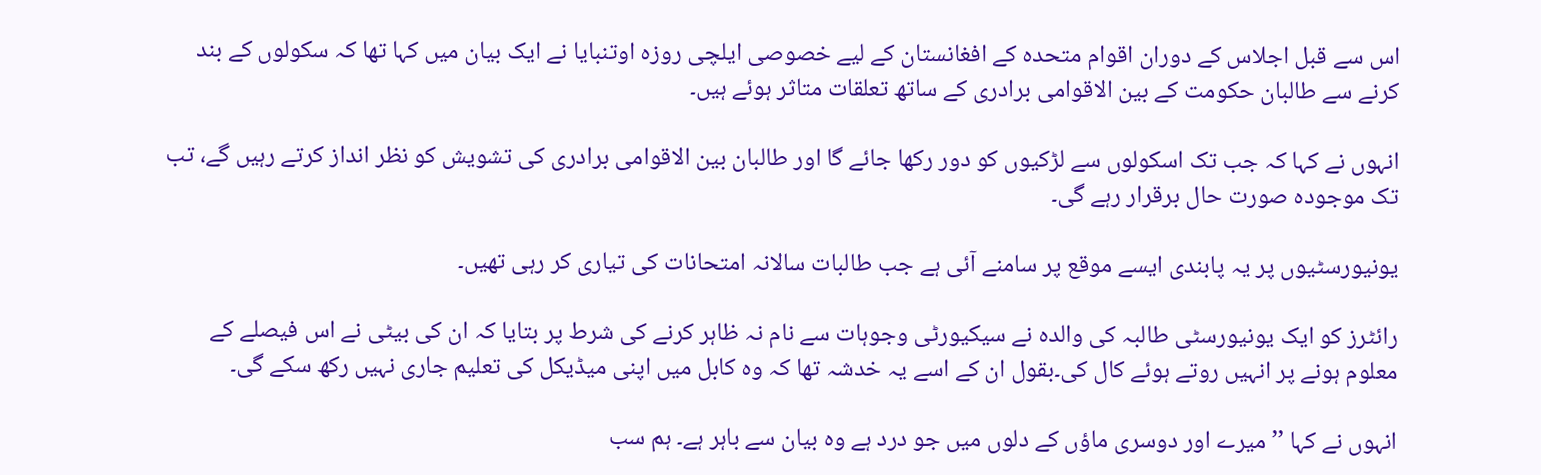اس سے قبل اجلاس کے دوران اقوام متحدہ کے افغانستان کے لیے خصوصی ایلچی روزہ اوتنبایا نے ایک بیان میں کہا تھا کہ سکولوں کے بند کرنے سے طالبان حکومت کے بین الاقوامی برادری کے ساتھ تعلقات متاثر ہوئے ہیں۔

انہوں نے کہا کہ جب تک اسکولوں سے لڑکیوں کو دور رکھا جائے گا اور طالبان بین الاقوامی برادری کی تشویش کو نظر انداز کرتے رہیں گے، تب تک موجودہ صورت حال برقرار رہے گی۔

یونیورسٹیوں پر یہ پابندی ایسے موقع پر سامنے آئی ہے جب طالبات سالانہ امتحانات کی تیاری کر رہی تھیں۔

رائٹرز کو ایک یونیورسٹی طالبہ کی والدہ نے سیکیورٹی وجوہات سے نام نہ ظاہر کرنے کی شرط پر بتایا کہ ان کی بیٹی نے اس فیصلے کے معلوم ہونے پر انہیں روتے ہوئے کال کی۔بقول ان کے اسے یہ خدشہ تھا کہ وہ کابل میں اپنی میڈیکل کی تعلیم جاری نہیں رکھ سکے گی۔

انہوں نے کہا ’’میرے اور دوسری ماؤں کے دلوں میں جو درد ہے وہ بیان سے باہر ہے۔ ہم سب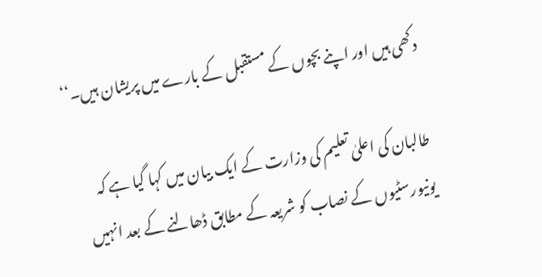دکھی ہیں اور اپنے بچوں کے مستقبل کے بارے میں پریشان ہیں۔‘‘

طالبان کی اعلیٰ تعلیم کی وزارت کے ایک بیان میں کہا گیا ہے کہ یونیورسٹیوں کے نصاب کو شریعہ کے مطابق ڈھالنے کے بعد انہیں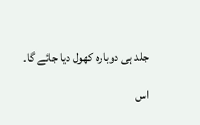جلد ہی دوبارہ کھول دیا جائے گا۔

اس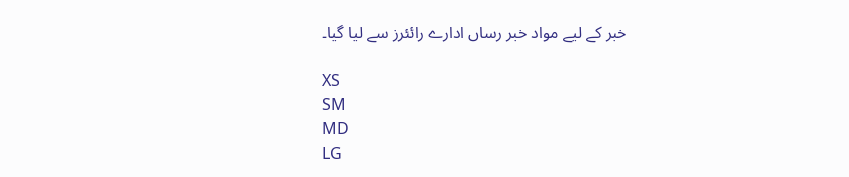خبر کے لیے مواد خبر رساں ادارے رائئرز سے لیا گیا۔

XS
SM
MD
LG